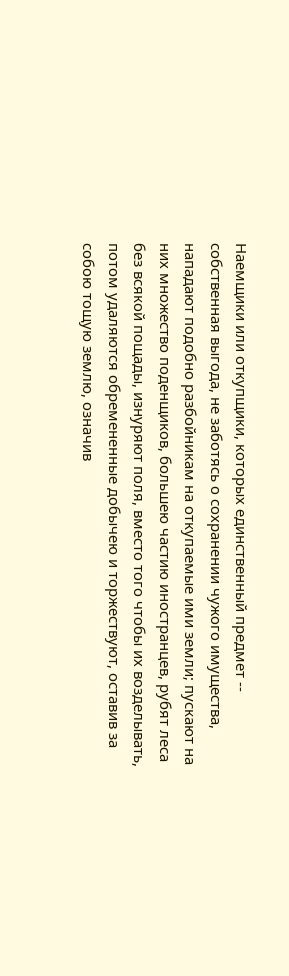Наемщики или откупщики, которых единственный предмет -- собственная выгода, не заботясь о сохранении чужого имущества, нападают подобно разбойникам на откупаемые ими земли; пускают на них множество поденщиков, большею частию иностранцев, рубят леса без всякой пощады, изнуряют поля, вместо того чтобы их возделывать, потом удаляются обремененные добычею и торжествуют, оставив за собою тощую землю, означив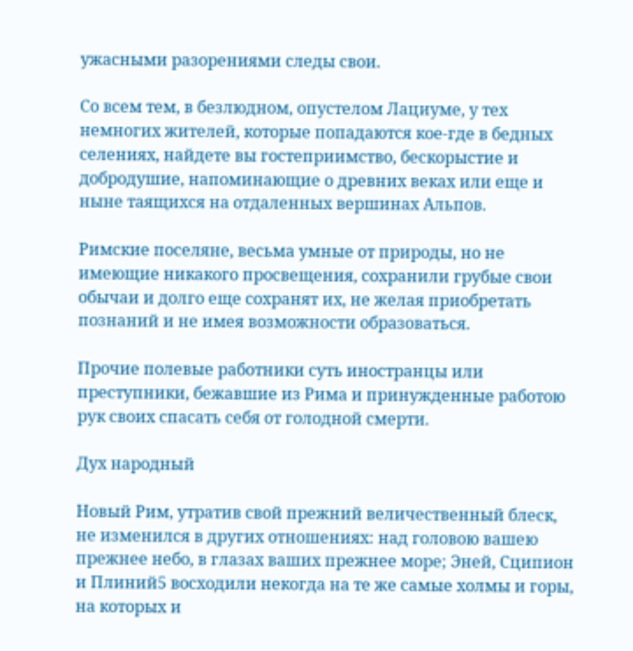ужасными разорениями следы свои.

Со всем тем, в безлюдном, опустелом Лациуме, у тех немногих жителей, которые попадаются кое-где в бедных селениях, найдете вы гостеприимство, бескорыстие и добродушие, напоминающие о древних веках или еще и ныне таящихся на отдаленных вершинах Альпов.

Римские поселяне, весьма умные от природы, но не имеющие никакого просвещения, сохранили грубые свои обычаи и долго еще сохранят их, не желая приобретать познаний и не имея возможности образоваться.

Прочие полевые работники суть иностранцы или преступники, бежавшие из Рима и принужденные работою рук своих спасать себя от голодной смерти.

Дух народный

Новый Рим, утратив свой прежний величественный блеск, не изменился в других отношениях: над головою вашею прежнее небо, в глазах ваших прежнее море; Эней, Сципион и Плиний5 восходили некогда на те же самые холмы и горы, на которых и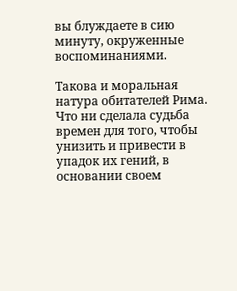вы блуждаете в сию минуту, окруженные воспоминаниями.

Такова и моральная натура обитателей Рима. Что ни сделала судьба времен для того, чтобы унизить и привести в упадок их гений, в основании своем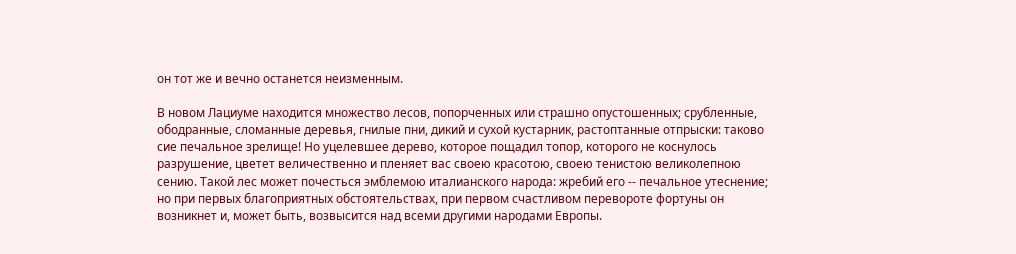он тот же и вечно останется неизменным.

В новом Лациуме находится множество лесов, попорченных или страшно опустошенных; срубленные, ободранные, сломанные деревья, гнилые пни, дикий и сухой кустарник, растоптанные отпрыски: таково сие печальное зрелище! Но уцелевшее дерево, которое пощадил топор, которого не коснулось разрушение, цветет величественно и пленяет вас своею красотою, своею тенистою великолепною сению. Такой лес может почесться эмблемою италианского народа: жребий его -- печальное утеснение; но при первых благоприятных обстоятельствах, при первом счастливом перевороте фортуны он возникнет и, может быть, возвысится над всеми другими народами Европы.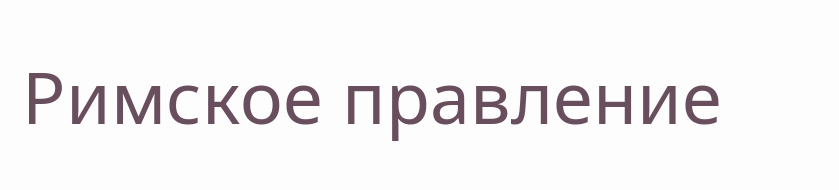Римское правление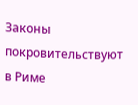Законы покровительствуют в Риме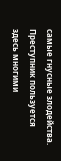самые гнусные злодейства. Преступник пользуется здесь многими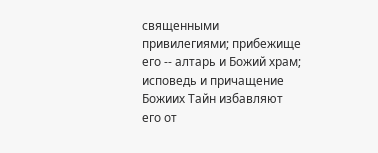священными привилегиями; прибежище его -- алтарь и Божий храм; исповедь и причащение Божиих Тайн избавляют его от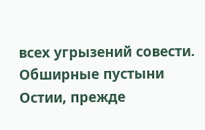всех угрызений совести. Обширные пустыни Остии, прежде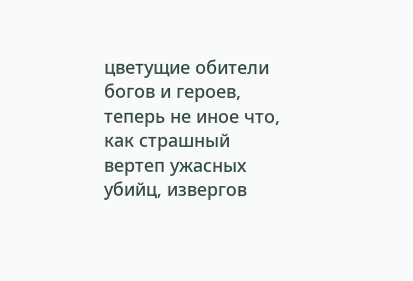цветущие обители богов и героев, теперь не иное что, как страшный вертеп ужасных убийц, извергов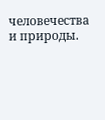человечества и природы.